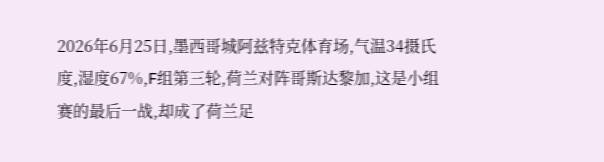2026年6月25日,墨西哥城阿兹特克体育场,气温34摄氏度,湿度67%,F组第三轮,荷兰对阵哥斯达黎加,这是小组赛的最后一战,却成了荷兰足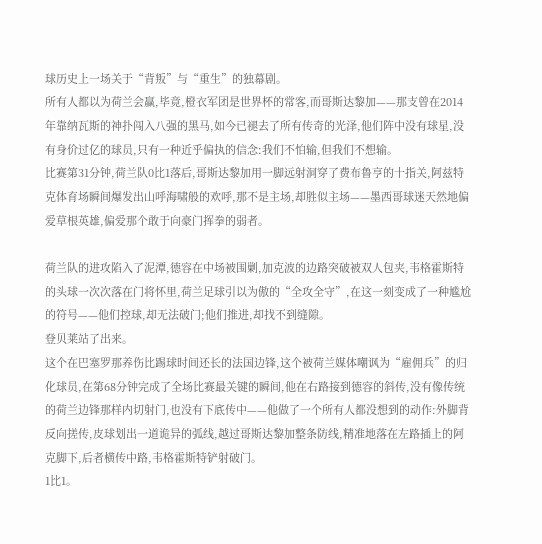球历史上一场关于“背叛”与“重生”的独幕剧。
所有人都以为荷兰会赢,毕竟,橙衣军团是世界杯的常客,而哥斯达黎加——那支曾在2014年靠纳瓦斯的神扑闯入八强的黑马,如今已褪去了所有传奇的光泽,他们阵中没有球星,没有身价过亿的球员,只有一种近乎偏执的信念:我们不怕输,但我们不想输。
比赛第31分钟,荷兰队0比1落后,哥斯达黎加用一脚远射洞穿了费布鲁亨的十指关,阿兹特克体育场瞬间爆发出山呼海啸般的欢呼,那不是主场,却胜似主场——墨西哥球迷天然地偏爱草根英雄,偏爱那个敢于向豪门挥拳的弱者。

荷兰队的进攻陷入了泥潭,德容在中场被围剿,加克波的边路突破被双人包夹,韦格霍斯特的头球一次次落在门将怀里,荷兰足球引以为傲的“全攻全守”,在这一刻变成了一种尴尬的符号——他们控球,却无法破门;他们推进,却找不到缝隙。
登贝莱站了出来。
这个在巴塞罗那养伤比踢球时间还长的法国边锋,这个被荷兰媒体嘲讽为“雇佣兵”的归化球员,在第68分钟完成了全场比赛最关键的瞬间,他在右路接到德容的斜传,没有像传统的荷兰边锋那样内切射门,也没有下底传中——他做了一个所有人都没想到的动作:外脚背反向搓传,皮球划出一道诡异的弧线,越过哥斯达黎加整条防线,精准地落在左路插上的阿克脚下,后者横传中路,韦格霍斯特铲射破门。
1比1。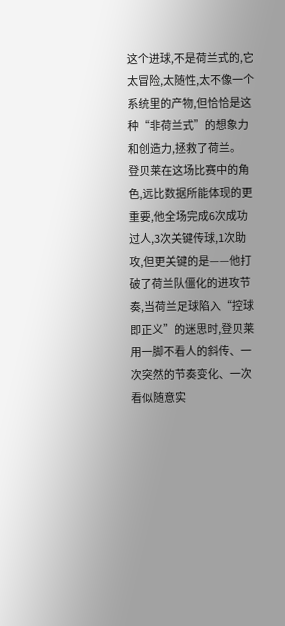这个进球,不是荷兰式的,它太冒险,太随性,太不像一个系统里的产物,但恰恰是这种“非荷兰式”的想象力和创造力,拯救了荷兰。
登贝莱在这场比赛中的角色,远比数据所能体现的更重要,他全场完成6次成功过人,3次关键传球,1次助攻,但更关键的是——他打破了荷兰队僵化的进攻节奏,当荷兰足球陷入“控球即正义”的迷思时,登贝莱用一脚不看人的斜传、一次突然的节奏变化、一次看似随意实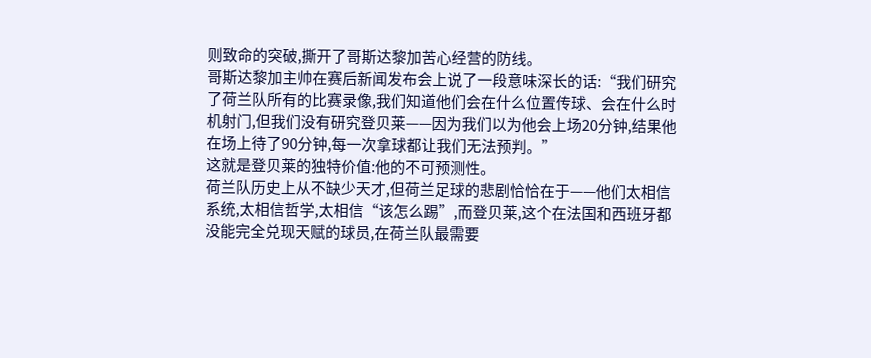则致命的突破,撕开了哥斯达黎加苦心经营的防线。
哥斯达黎加主帅在赛后新闻发布会上说了一段意味深长的话:“我们研究了荷兰队所有的比赛录像,我们知道他们会在什么位置传球、会在什么时机射门,但我们没有研究登贝莱——因为我们以为他会上场20分钟,结果他在场上待了90分钟,每一次拿球都让我们无法预判。”
这就是登贝莱的独特价值:他的不可预测性。
荷兰队历史上从不缺少天才,但荷兰足球的悲剧恰恰在于——他们太相信系统,太相信哲学,太相信“该怎么踢”,而登贝莱,这个在法国和西班牙都没能完全兑现天赋的球员,在荷兰队最需要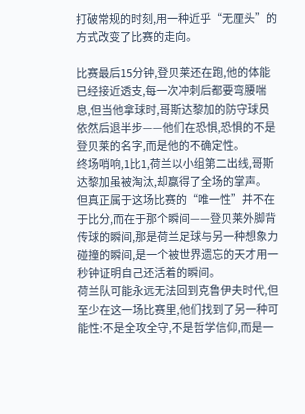打破常规的时刻,用一种近乎“无厘头”的方式改变了比赛的走向。

比赛最后15分钟,登贝莱还在跑,他的体能已经接近透支,每一次冲刺后都要弯腰喘息,但当他拿球时,哥斯达黎加的防守球员依然后退半步——他们在恐惧,恐惧的不是登贝莱的名字,而是他的不确定性。
终场哨响,1比1,荷兰以小组第二出线,哥斯达黎加虽被淘汰,却赢得了全场的掌声。
但真正属于这场比赛的“唯一性”并不在于比分,而在于那个瞬间——登贝莱外脚背传球的瞬间,那是荷兰足球与另一种想象力碰撞的瞬间,是一个被世界遗忘的天才用一秒钟证明自己还活着的瞬间。
荷兰队可能永远无法回到克鲁伊夫时代,但至少在这一场比赛里,他们找到了另一种可能性:不是全攻全守,不是哲学信仰,而是一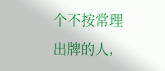个不按常理出牌的人,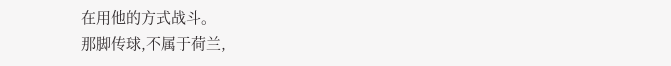在用他的方式战斗。
那脚传球,不属于荷兰,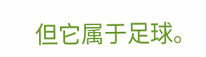但它属于足球。